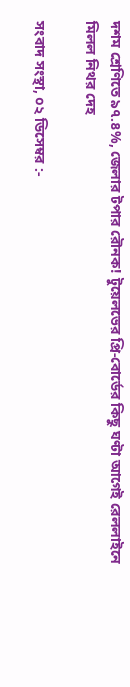দশম শ্রেণিতে ৯৭.৪%, জেলার টপার রৌনক! টুয়েলভের প্রি-বোর্ডের কিছু ঘণ্টা আগেই রেললাইনে মিলল নিথর দেহ

সংবাদ সংস্থা, ০২ ডিসেম্বর :-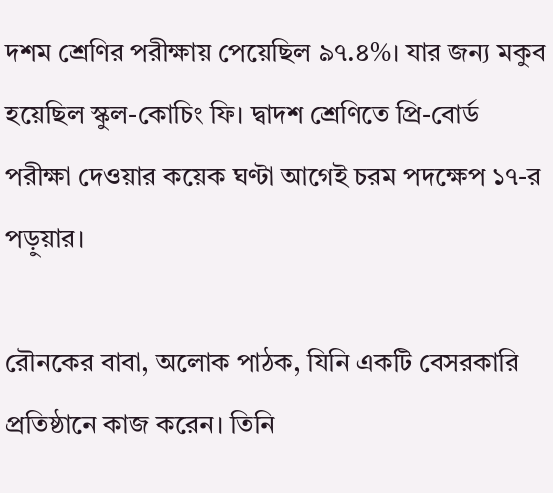দশম শ্রেণির পরীক্ষায় পেয়েছিল ৯৭.৪%। যার জন্য মকুব হয়েছিল স্কুল-কোচিং ফি। দ্বাদশ শ্রেণিতে প্রি-বোর্ড পরীক্ষা দেওয়ার কয়েক ঘণ্টা আগেই চরম পদক্ষেপ ১৭-র পড়ুয়ার।

রৌনকের বাবা, অলোক পাঠক, যিনি একটি বেসরকারি প্রতিষ্ঠানে কাজ করেন। তিনি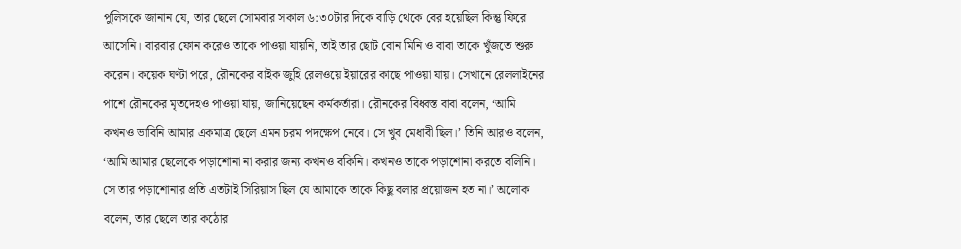পুলিসকে জানান যে, তার ছেলে সোমবার সকাল ৬:৩০টার দিকে বাড়ি থেকে বের হয়েছিল কিন্তু ফিরে আসেনি। বারবার ফোন করেও তাকে পাওয়া যায়নি, তাই তার ছোট বোন মিনি ও বাবা তাকে খুঁজতে শুরু করেন। কয়েক ঘণ্টা পরে, রৌনকের বাইক জুহি রেলওয়ে ইয়ারের কাছে পাওয়া যায়। সেখানে রেললাইনের পাশে রৌনকের মৃতদেহও পাওয়া যায়, জানিয়েছেন কর্মকর্তারা। রৌনকের বিধ্বস্ত বাবা বলেন, ‘আমি কখনও ভাবিনি আমার একমাত্র ছেলে এমন চরম পদক্ষেপ নেবে। সে খুব মেধাবী ছিল।’ তিনি আরও বলেন, ‘আমি আমার ছেলেকে পড়াশোনা না করার জন্য কখনও বকিনি। কখনও তাকে পড়াশোনা করতে বলিনি। সে তার পড়াশোনার প্রতি এতটাই সিরিয়াস ছিল যে আমাকে তাকে কিছু বলার প্রয়োজন হত না।’ অলোক বলেন, তার ছেলে তার কঠোর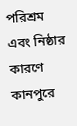পরিশ্রম এবং নিষ্ঠার কারণে কানপুরে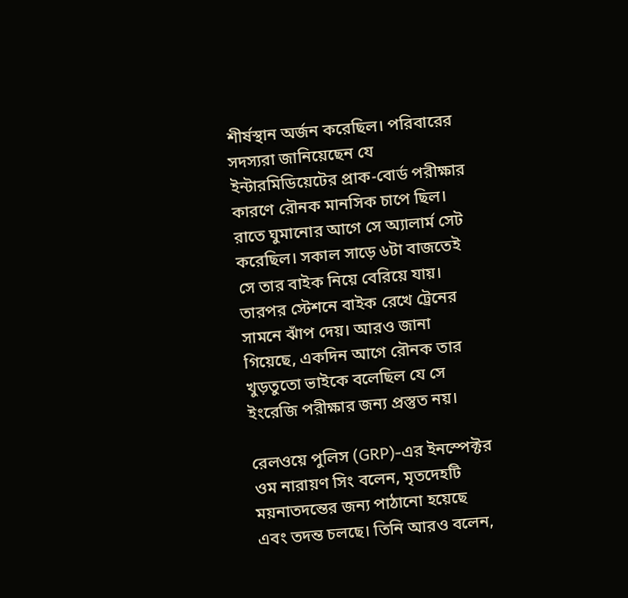শীর্ষস্থান অর্জন করেছিল। পরিবারের সদস্যরা জানিয়েছেন যে ইন্টারমিডিয়েটের প্রাক-বোর্ড পরীক্ষার কারণে রৌনক মানসিক চাপে ছিল। রাতে ঘুমানোর আগে সে অ্যালার্ম সেট করেছিল। সকাল সাড়ে ৬টা বাজতেই সে তার বাইক নিয়ে বেরিয়ে যায়। তারপর স্টেশনে বাইক রেখে ট্রেনের সামনে ঝাঁপ দেয়। আরও জানা গিয়েছে, একদিন আগে রৌনক তার খুড়তুতো ভাইকে বলেছিল যে সে ইংরেজি পরীক্ষার জন্য প্রস্তুত নয়।

রেলওয়ে পুলিস (GRP)-এর ইনস্পেক্টর ওম নারায়ণ সিং বলেন, মৃতদেহটি ময়নাতদন্তের জন্য পাঠানো হয়েছে এবং তদন্ত চলছে। তিনি আরও বলেন,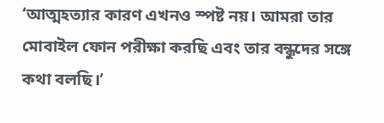‘আত্মহত্যার কারণ এখনও স্পষ্ট নয়। আমরা তার মোবাইল ফোন পরীক্ষা করছি এবং তার বন্ধুদের সঙ্গে কথা বলছি।’